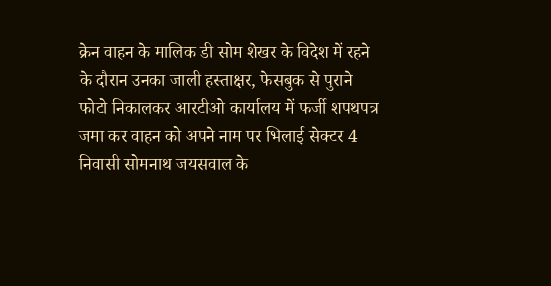क्रेन वाहन के मालिक डी सोम शेखर के विदेश में रहने के दौरान उनका जाली हस्ताक्षर, फेसबुक से पुराने फोटो निकालकर आरटीओ कार्यालय में फर्जी शपथपत्र जमा कर वाहन को अपने नाम पर भिलाई सेक्टर 4 निवासी सोमनाथ जयसवाल के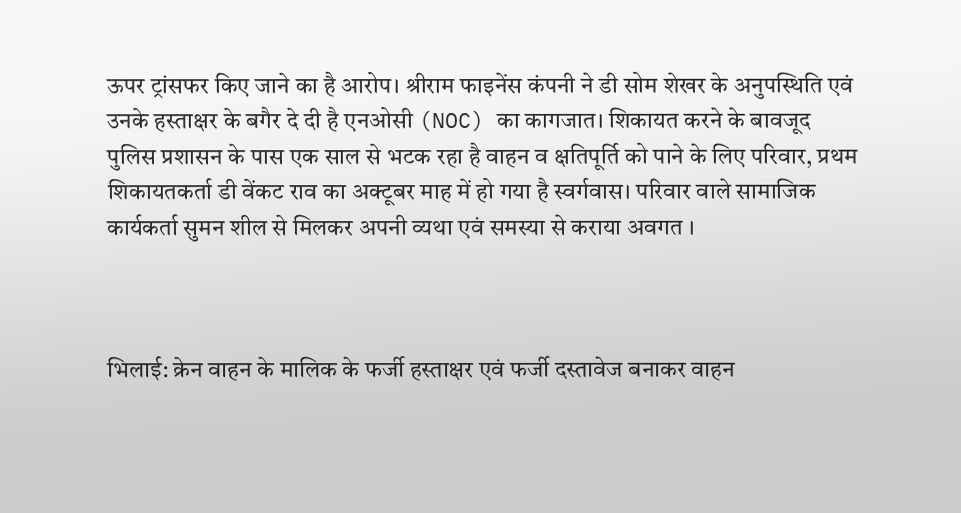ऊपर ट्रांसफर किए जाने का है आरोप। श्रीराम फाइनेंस कंपनी ने डी सोम शेखर के अनुपस्थिति एवं उनके हस्ताक्षर के बगैर दे दी है एनओसी (NOC) का कागजात। शिकायत करने के बावजूद पुलिस प्रशासन के पास एक साल से भटक रहा है वाहन व क्षतिपूर्ति को पाने के लिए परिवार, प्रथम शिकायतकर्ता डी वेंकट राव का अक्टूबर माह में हो गया है स्वर्गवास। परिवार वाले सामाजिक कार्यकर्ता सुमन शील से मिलकर अपनी व्यथा एवं समस्या से कराया अवगत ।



भिलाई: क्रेन वाहन के मालिक के फर्जी हस्ताक्षर एवं फर्जी दस्तावेज बनाकर वाहन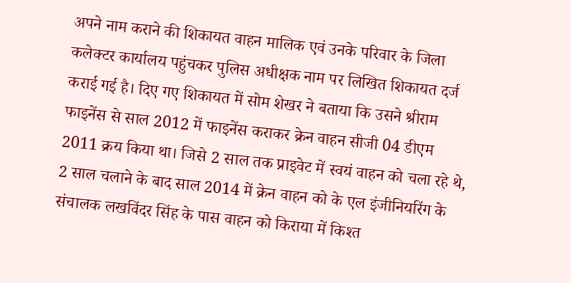अपने नाम कराने की शिकायत वाहन मालिक एवं उनके परिवार के जिला कलेक्टर कार्यालय पहुंचकर पुलिस अधीक्षक नाम पर लिखित शिकायत दर्ज कराई गई है। दिए गए शिकायत में सोम शेखर ने बताया कि उसने श्रीराम फाइनेंस से साल 2012 में फाइनेंस कराकर क्रेन वाहन सीजी 04 डीएम 2011 क्रय किया था। जिसे 2 साल तक प्राइवेट में स्वयं वाहन को चला रहे थे, 2 साल चलाने के बाद साल 2014 में क्रेन वाहन को के एल इंजीनियरिंग के संचालक लखविंदर सिंह के पास वाहन को किराया में किश्त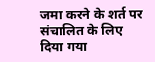जमा करने के शर्त पर संचालित के लिए दिया गया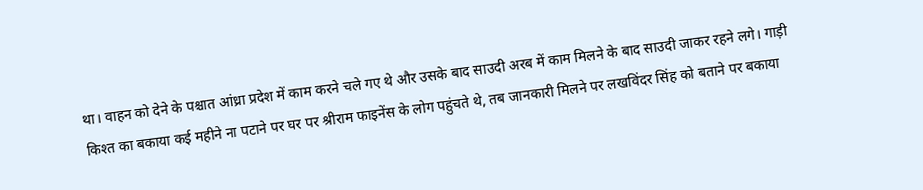था। वाहन को देने के पश्चात आंध्रा प्रदेश में काम करने चले गए थे और उसके बाद साउदी अरब में काम मिलने के बाद साउदी जाकर रहने लगे। गाड़ी किश्त का बकाया कई महीने ना पटाने पर घर पर श्रीराम फाइनेंस के लोग पहुंचते थे, तब जानकारी मिलने पर लखविंदर सिंह को बताने पर बकाया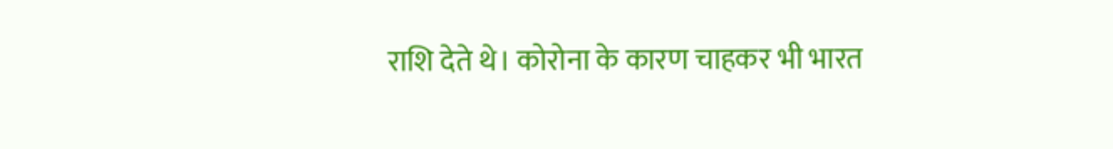राशि देते थे। कोरोना के कारण चाहकर भी भारत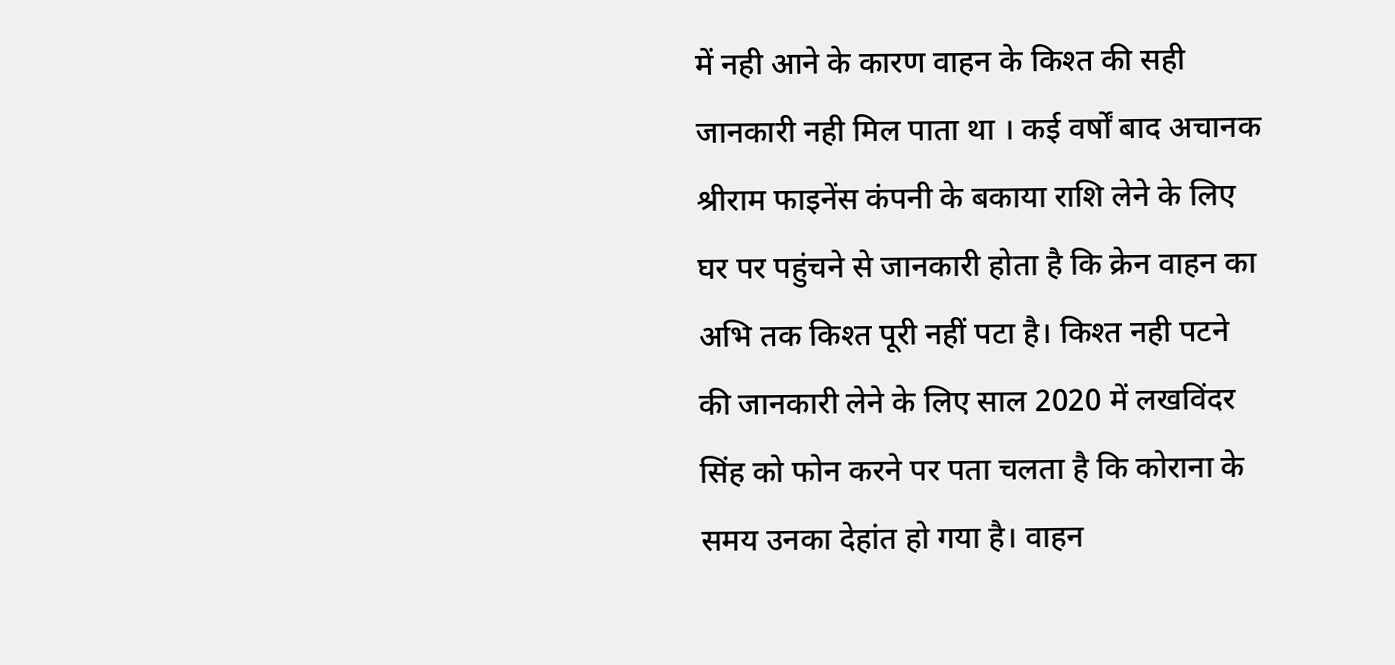में नही आने के कारण वाहन के किश्त की सही जानकारी नही मिल पाता था । कई वर्षों बाद अचानक श्रीराम फाइनेंस कंपनी के बकाया राशि लेने के लिए घर पर पहुंचने से जानकारी होता है कि क्रेन वाहन का अभि तक किश्त पूरी नहीं पटा है। किश्त नही पटने की जानकारी लेने के लिए साल 2020 में लखविंदर सिंह को फोन करने पर पता चलता है कि कोराना के समय उनका देहांत हो गया है। वाहन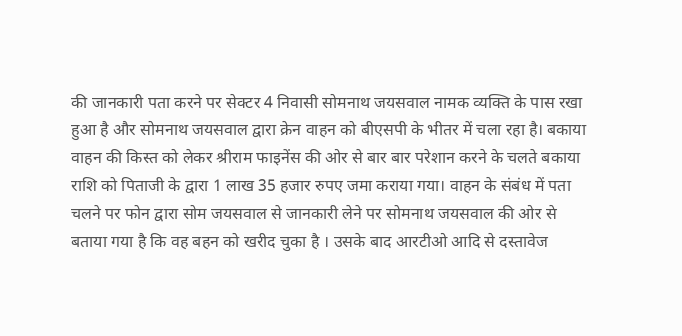की जानकारी पता करने पर सेक्टर 4 निवासी सोमनाथ जयसवाल नामक व्यक्ति के पास रखा हुआ है और सोमनाथ जयसवाल द्वारा क्रेन वाहन को बीएसपी के भीतर में चला रहा है। बकाया वाहन की किस्त को लेकर श्रीराम फाइनेंस की ओर से बार बार परेशान करने के चलते बकाया राशि को पिताजी के द्वारा 1 लाख 35 हजार रुपए जमा कराया गया। वाहन के संबंध में पता चलने पर फोन द्वारा सोम जयसवाल से जानकारी लेने पर सोमनाथ जयसवाल की ओर से बताया गया है कि वह बहन को खरीद चुका है । उसके बाद आरटीओ आदि से दस्तावेज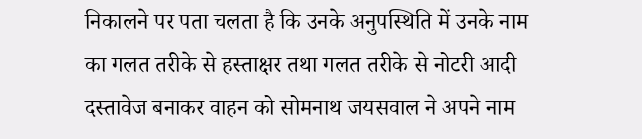निकालने पर पता चलता है कि उनके अनुपस्थिति में उनके नाम का गलत तरीके से हस्ताक्षर तथा गलत तरीके से नोटरी आदी दस्तावेज बनाकर वाहन को सोमनाथ जयसवाल ने अपने नाम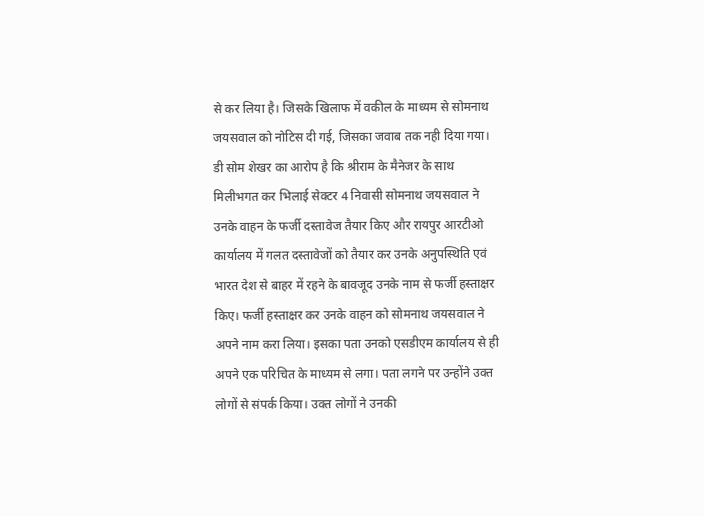से कर लिया है। जिसके खिलाफ में वकील के माध्यम से सोमनाथ जयसवाल को नोटिस दी गई, जिसका जवाब तक नही दिया गया। डी सोम शेखर का आरोप है कि श्रीराम के मैनेजर के साथ मिलीभगत कर भिलाई सेक्टर 4 निवासी सोमनाथ जयसवाल ने उनके वाहन के फर्जी दस्तावेज तैयार किए और रायपुर आरटीओ कार्यालय में गलत दस्तावेजों को तैयार कर उनके अनुपस्थिति एवं भारत देश से बाहर में रहने के बावजूद उनके नाम से फर्जी हस्ताक्षर किए। फर्जी हस्ताक्षर कर उनके वाहन को सोमनाथ जयसवाल ने अपने नाम करा लिया। इसका पता उनको एसडीएम कार्यालय से ही अपने एक परिचित के माध्यम से लगा। पता लगने पर उन्होंने उक्त लोगों से संपर्क किया। उक्त लोगों ने उनकी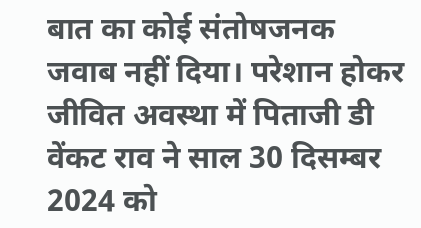बात का कोई संतोषजनक जवाब नहीं दिया। परेशान होकर जीवित अवस्था में पिताजी डी वेंकट राव ने साल 30 दिसम्बर 2024 को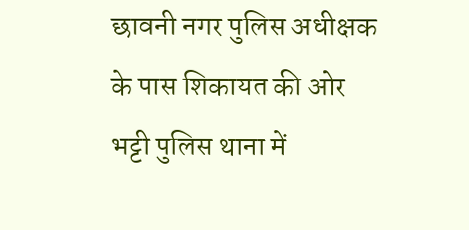छावनी नगर पुलिस अधीक्षक के पास शिकायत की ओर भट्टी पुलिस थाना में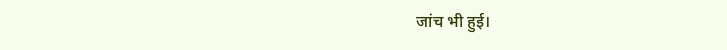जांच भी हुई।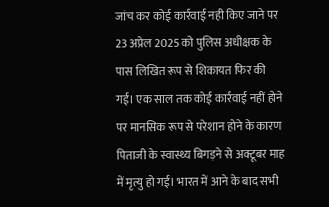जांच कर कोई कार्रवाई नही किए जाने पर 23 अप्रेल 2025 को पुलिस अधीक्षक के पास लिखित रूप से शिकायत फिर की गई। एक साल तक कोई कार्रवाई नहीं होने पर मानसिक रूप से परेशान होने के कारण पिताजी के स्वास्थ्य बिगड़ने से अक्टूबर माह में मृत्यु हो गई। भारत में आने के बाद सभी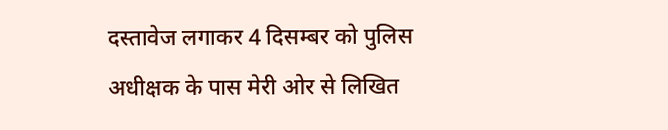दस्तावेज लगाकर 4 दिसम्बर को पुलिस अधीक्षक के पास मेरी ओर से लिखित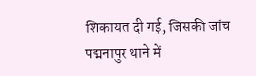शिकायत दी गई, जिसकी जांच पद्मनापुर थाने में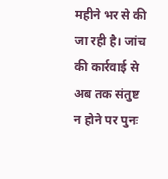महीने भर से की जा रही है। जांच की कार्रवाई से अब तक संतुष्ट न होने पर पुनः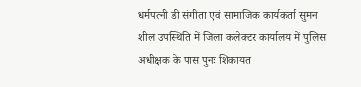धर्मपत्नी डी संगीता एवं सामाजिक कार्यकर्ता सुमन शील उपस्थिति में जिला कलेक्टर कार्यालय में पुलिस अधीक्षक के पास पुनः शिकायत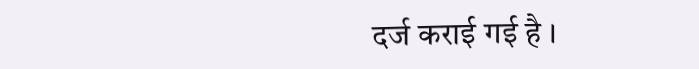दर्ज कराई गई है ।